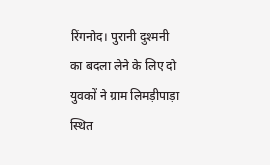रिंगनोद। पुरानी दुश्मनी का बदला लेने के लिए दो युवकों ने ग्राम लिमड़ीपाड़ा स्थित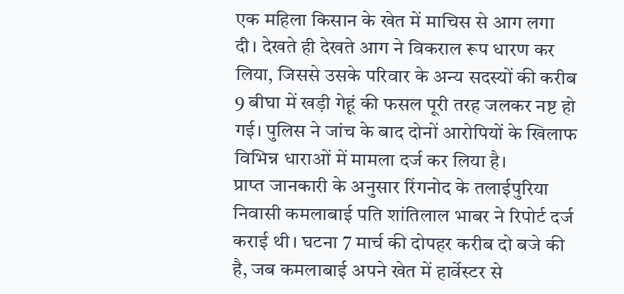एक महिला किसान के खेत में माचिस से आग लगा दी। देखते ही देखते आग ने विकराल रूप धारण कर लिया, जिससे उसके परिवार के अन्य सदस्यों की करीब 9 बीघा में खड़ी गेहूं की फसल पूरी तरह जलकर नष्ट हो गई। पुलिस ने जांच के बाद दोनों आरोपियों के खिलाफ विभिन्न धाराओं में मामला दर्ज कर लिया है।
प्राप्त जानकारी के अनुसार रिंगनोद के तलाईपुरिया निवासी कमलाबाई पति शांतिलाल भाबर ने रिपोर्ट दर्ज कराई थी। घटना 7 मार्च की दोपहर करीब दो बजे की है, जब कमलाबाई अपने खेत में हार्वेस्टर से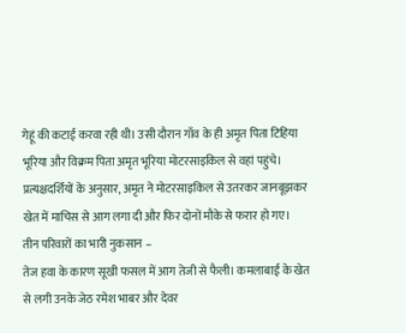गेहूं की कटाई करवा रही थी। उसी दौरान गाँव के ही अमृत पिता टिहिया भूरिया और विक्रम पिता अमृत भूरिया मोटरसाइकिल से वहां पहुंचे। प्रत्यक्षदर्शियों के अनुसार, अमृत ने मोटरसाइकिल से उतरकर जानबूझकर खेत में माचिस से आग लगा दी और फिर दोनों मौके से फरार हो गए।
तीन परिवारों का भारी नुकसान –
तेज हवा के कारण सूखी फसल में आग तेजी से फैली। कमलाबाई के खेत से लगी उनके जेठ रमेश भाबर और देवर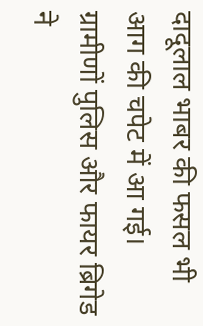दादूलाल भाबर की फसल भी आग की चपेट में आ गई। ग्रामीणों पुलिस और फायर ब्रिगेड ने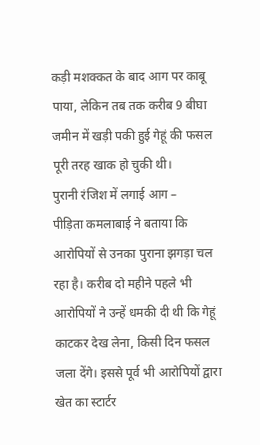कड़ी मशक्कत के बाद आग पर काबू पाया, लेकिन तब तक करीब 9 बीघा जमीन में खड़ी पकी हुई गेहूं की फसल पूरी तरह खाक हो चुकी थी।
पुरानी रंजिश में लगाई आग –
पीड़िता कमलाबाई ने बताया कि आरोपियों से उनका पुराना झगड़ा चल रहा है। करीब दो महीने पहले भी आरोपियों ने उन्हें धमकी दी थी कि गेहूं काटकर देख लेना, किसी दिन फसल जला देंगे। इससे पूर्व भी आरोपियों द्वारा खेत का स्टार्टर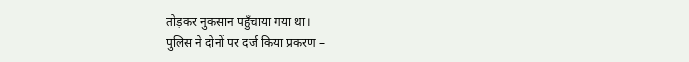तोड़कर नुकसान पहुँचाया गया था।
पुलिस ने दोनों पर दर्ज किया प्रकरण –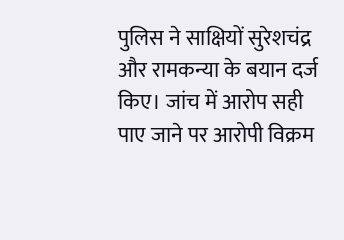पुलिस ने साक्षियों सुरेशचंद्र और रामकन्या के बयान दर्ज किए। जांच में आरोप सही पाए जाने पर आरोपी विक्रम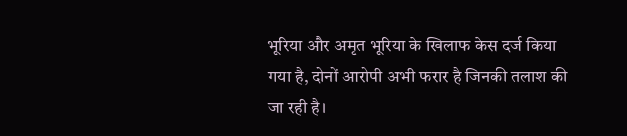भूरिया और अमृत भूरिया के खिलाफ केस दर्ज किया गया है, दोनों आरोपी अभी फरार है जिनकी तलाश की जा रही है।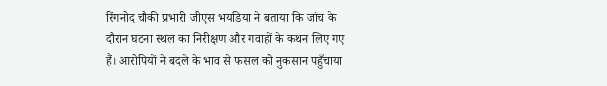रिंगनोद चौकी प्रभारी जीएस भयडिया ने बताया कि जांच के दौरान घटना स्थल का निरीक्षण और गवाहों के कथन लिए गए हैं। आरोपियों ने बदले के भाव से फसल को नुकसान पहुँचाया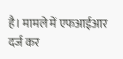है। मामले में एफआईआर दर्ज कर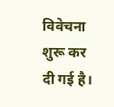विवेचना शुरू कर दी गई है।